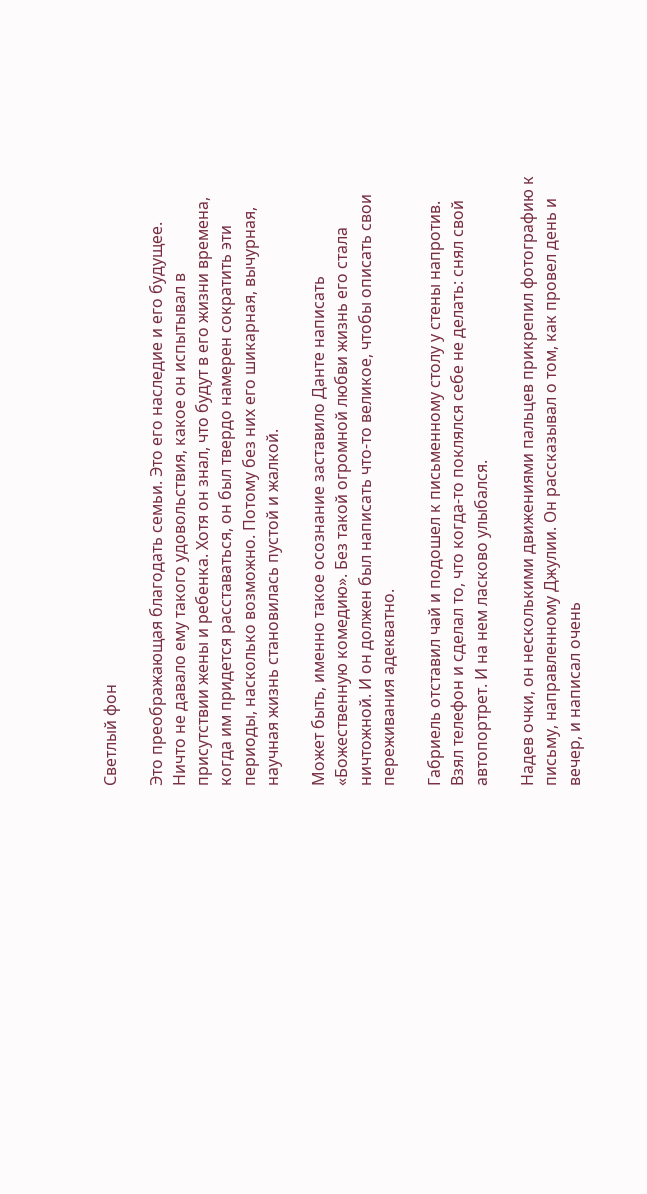Светлый фон

Это преображающая благодать семьи. Это его наследие и его будущее. Ничто не давало ему такого удовольствия, какое он испытывал в присутствии жены и ребенка. Хотя он знал, что будут в его жизни времена, когда им придется расставаться, он был твердо намерен сократить эти периоды, насколько возможно. Потому без них его шикарная, вычурная, научная жизнь становилась пустой и жалкой.

Может быть, именно такое осознание заставило Данте написать «Божественную комедию». Без такой огромной любви жизнь его стала ничтожной. И он должен был написать что-то великое, чтобы описать свои переживания адекватно.

Габриель отставил чай и подошел к письменному столу у стены напротив. Взял телефон и сделал то, что когда-то поклялся себе не делать: снял свой автопортрет. И на нем ласково улыбался.

Надев очки, он несколькими движениями пальцев прикрепил фотографию к письму, направленному Джулии. Он рассказывал о том, как провел день и вечер, и написал очень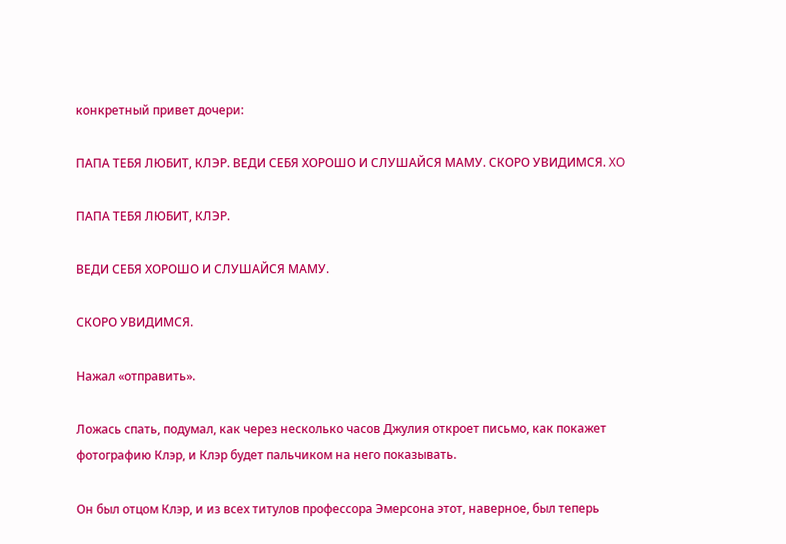конкретный привет дочери:

ПАПА ТЕБЯ ЛЮБИТ, КЛЭР. ВЕДИ СЕБЯ ХОРОШО И СЛУШАЙСЯ МАМУ. СКОРО УВИДИМСЯ. XO

ПАПА ТЕБЯ ЛЮБИТ, КЛЭР.

ВЕДИ СЕБЯ ХОРОШО И СЛУШАЙСЯ МАМУ.

СКОРО УВИДИМСЯ.

Нажал «отправить».

Ложась спать, подумал, как через несколько часов Джулия откроет письмо, как покажет фотографию Клэр, и Клэр будет пальчиком на него показывать.

Он был отцом Клэр, и из всех титулов профессора Эмерсона этот, наверное, был теперь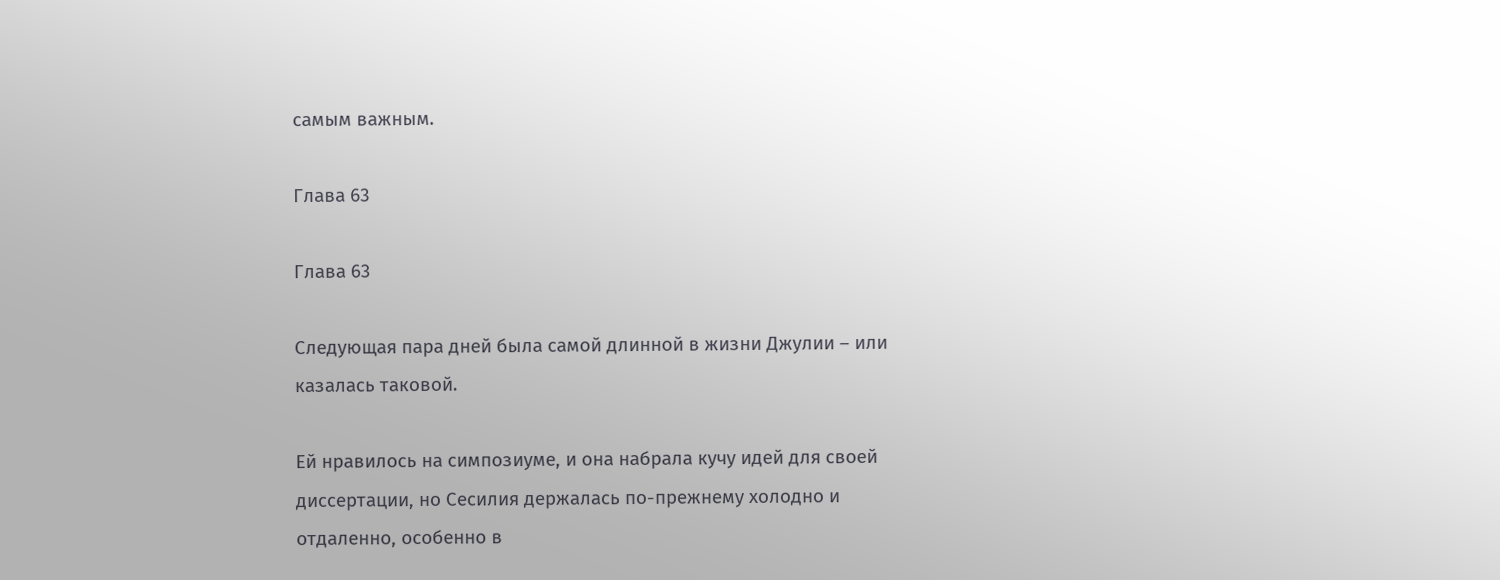самым важным.

Глава 63

Глава 63

Следующая пара дней была самой длинной в жизни Джулии – или казалась таковой.

Ей нравилось на симпозиуме, и она набрала кучу идей для своей диссертации, но Сесилия держалась по-прежнему холодно и отдаленно, особенно в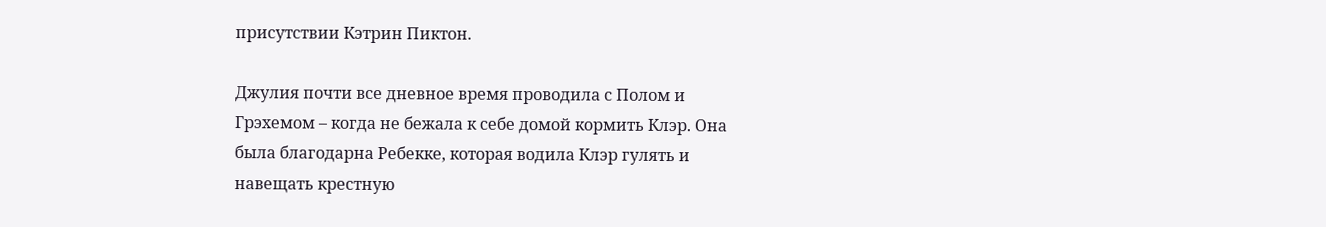присутствии Кэтрин Пиктон.

Джулия почти все дневное время проводила с Полом и Грэхемом – когда не бежала к себе домой кормить Клэр. Она была благодарна Ребекке, которая водила Клэр гулять и навещать крестную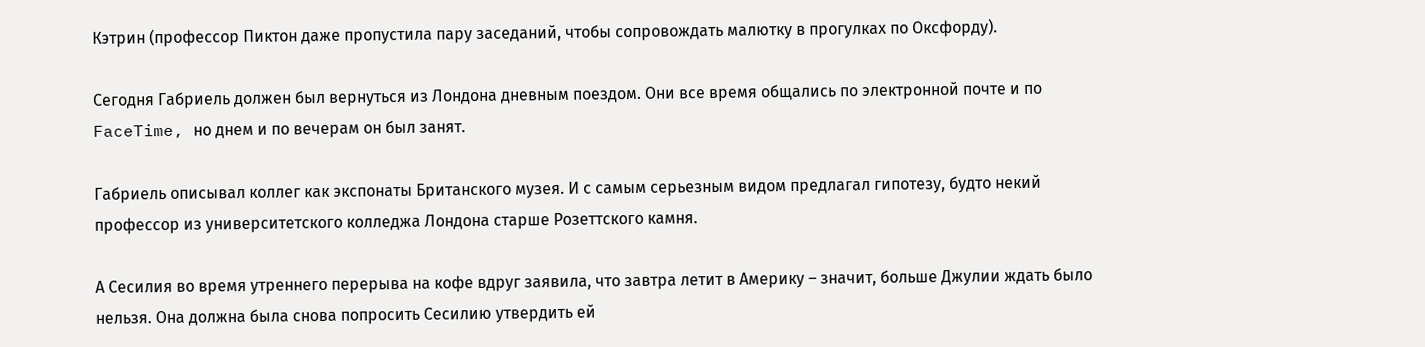Кэтрин (профессор Пиктон даже пропустила пару заседаний, чтобы сопровождать малютку в прогулках по Оксфорду).

Сегодня Габриель должен был вернуться из Лондона дневным поездом. Они все время общались по электронной почте и по FaceTime, но днем и по вечерам он был занят.

Габриель описывал коллег как экспонаты Британского музея. И с самым серьезным видом предлагал гипотезу, будто некий профессор из университетского колледжа Лондона старше Розеттского камня.

А Сесилия во время утреннего перерыва на кофе вдруг заявила, что завтра летит в Америку – значит, больше Джулии ждать было нельзя. Она должна была снова попросить Сесилию утвердить ей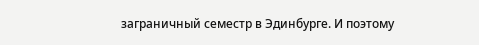заграничный семестр в Эдинбурге. И поэтому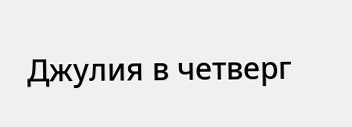Джулия в четверг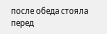после обеда стояла перед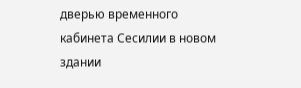дверью временного кабинета Сесилии в новом здании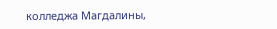колледжа Магдалины,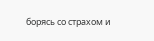борясь со страхом и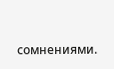сомнениями.